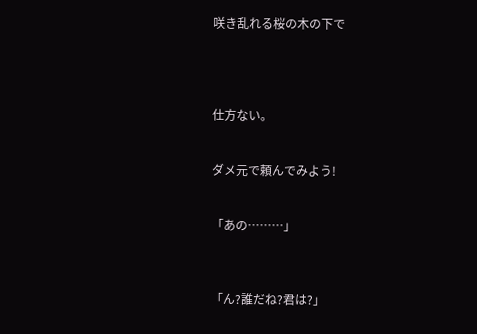咲き乱れる桜の木の下で




仕方ない。


ダメ元で頼んでみよう!


「あの………」



「ん?誰だね?君は?」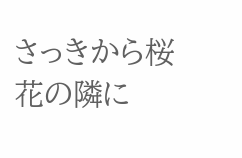さっきから桜花の隣に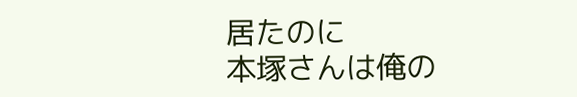居たのに
本塚さんは俺の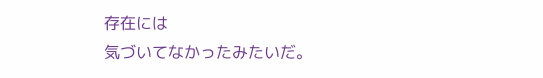存在には
気づいてなかったみたいだ。